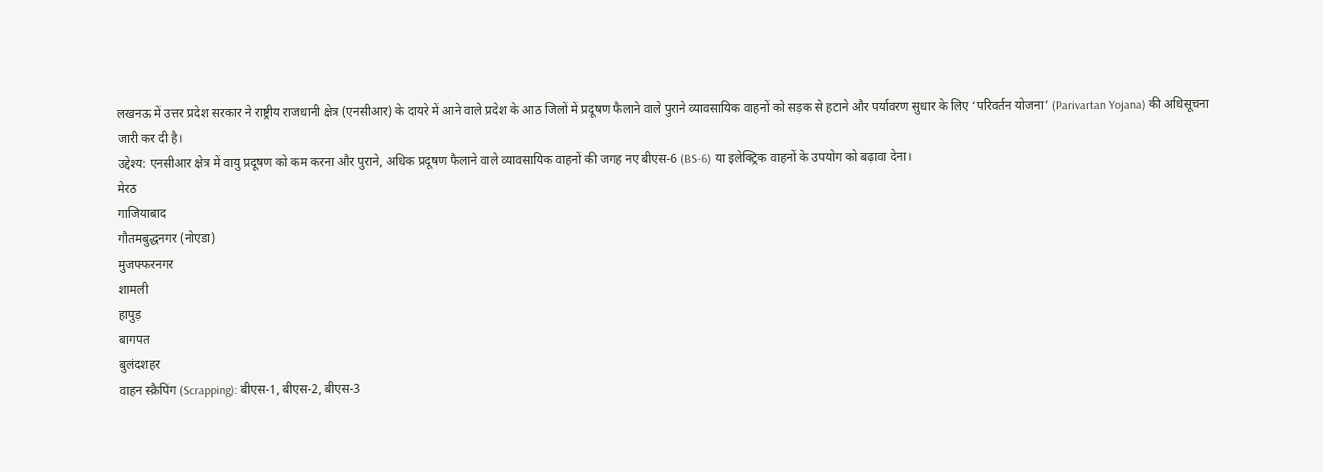लखनऊ में उत्तर प्रदेश सरकार ने राष्ट्रीय राजधानी क्षेत्र (एनसीआर) के दायरे में आने वाले प्रदेश के आठ जिलों में प्रदूषण फैलाने वाले पुराने व्यावसायिक वाहनों को सड़क से हटाने और पर्यावरण सुधार के लिए ‘परिवर्तन योजना’ (Parivartan Yojana) की अधिसूचना जारी कर दी है।
उद्देश्य: एनसीआर क्षेत्र में वायु प्रदूषण को कम करना और पुराने, अधिक प्रदूषण फैलाने वाले व्यावसायिक वाहनों की जगह नए बीएस-6 (BS-6) या इलेक्ट्रिक वाहनों के उपयोग को बढ़ावा देना।
मेरठ
गाजियाबाद
गौतमबुद्धनगर (नोएडा)
मुजफ्फरनगर
शामली
हापुड़
बागपत
बुलंदशहर
वाहन स्क्रैपिंग (Scrapping): बीएस-1, बीएस-2, बीएस-3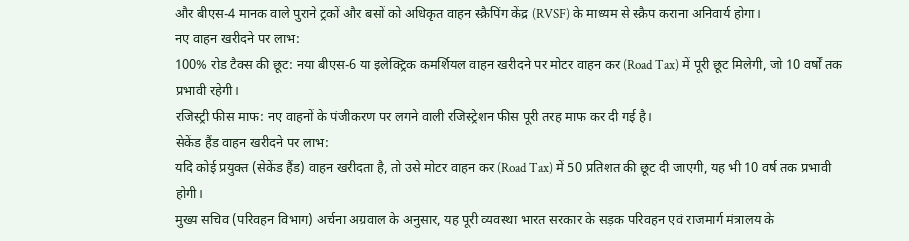और बीएस-4 मानक वाले पुराने ट्रकों और बसों को अधिकृत वाहन स्क्रैपिंग केंद्र (RVSF) के माध्यम से स्क्रैप कराना अनिवार्य होगा।
नए वाहन खरीदने पर लाभ:
100% रोड टैक्स की छूट: नया बीएस-6 या इलेक्ट्रिक कमर्शियल वाहन खरीदने पर मोटर वाहन कर (Road Tax) में पूरी छूट मिलेगी, जो 10 वर्षों तक प्रभावी रहेगी।
रजिस्ट्री फीस माफ: नए वाहनों के पंजीकरण पर लगने वाली रजिस्ट्रेशन फीस पूरी तरह माफ कर दी गई है।
सेकेंड हैंड वाहन खरीदने पर लाभ:
यदि कोई प्रयुक्त (सेकेंड हैंड) वाहन खरीदता है, तो उसे मोटर वाहन कर (Road Tax) में 50 प्रतिशत की छूट दी जाएगी, यह भी 10 वर्ष तक प्रभावी होगी।
मुख्य सचिव (परिवहन विभाग) अर्चना अग्रवाल के अनुसार, यह पूरी व्यवस्था भारत सरकार के सड़क परिवहन एवं राजमार्ग मंत्रालय के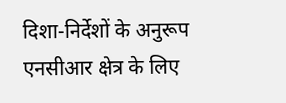दिशा-निर्देशों के अनुरूप एनसीआर क्षेत्र के लिए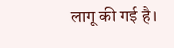लागू की गई है।